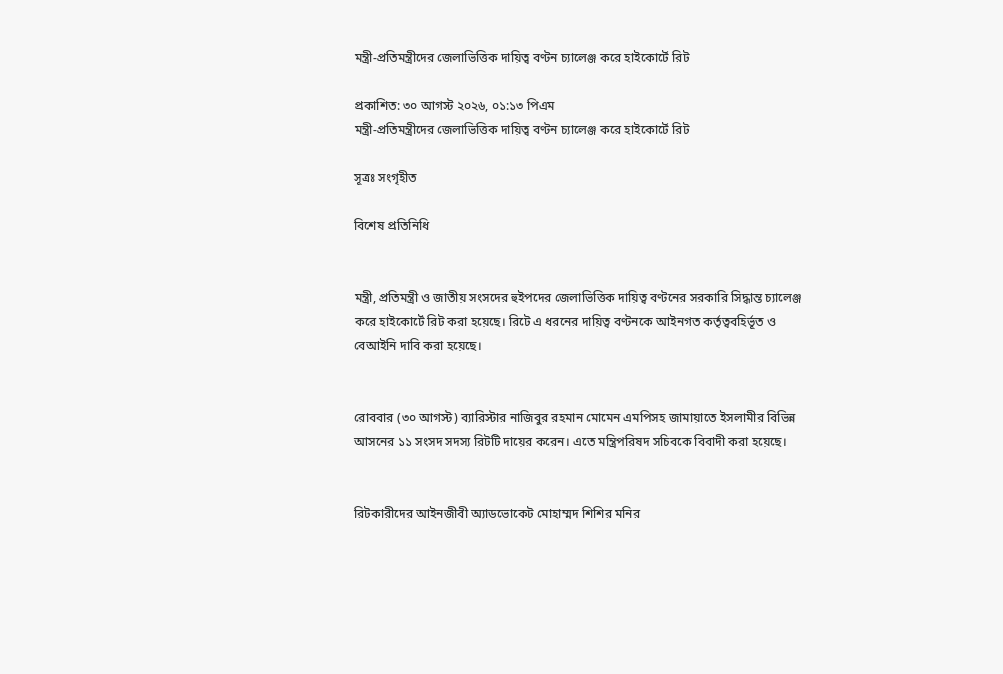মন্ত্রী-প্রতিমন্ত্রীদের জেলাভিত্তিক দায়িত্ব বণ্টন চ্যালেঞ্জ করে হাইকোর্টে রিট

প্রকাশিত: ৩০ আগস্ট ২০২৬, ০১:১৩ পিএম
মন্ত্রী-প্রতিমন্ত্রীদের জেলাভিত্তিক দায়িত্ব বণ্টন চ্যালেঞ্জ করে হাইকোর্টে রিট

সূত্রঃ সংগৃহীত

বিশেষ প্রতিনিধি


মন্ত্রী, প্রতিমন্ত্রী ও জাতীয় সংসদের হুইপদের জেলাভিত্তিক দায়িত্ব বণ্টনের সরকারি সিদ্ধান্ত চ্যালেঞ্জ করে হাইকোর্টে রিট করা হয়েছে। রিটে এ ধরনের দায়িত্ব বণ্টনকে আইনগত কর্তৃত্ববহির্ভূত ও বেআইনি দাবি করা হয়েছে।


রোববার (৩০ আগস্ট) ব্যারিস্টার নাজিবুর রহমান মোমেন এমপিসহ জামায়াতে ইসলামীর বিভিন্ন আসনের ১১ সংসদ সদস্য রিটটি দায়ের করেন। এতে মন্ত্রিপরিষদ সচিবকে বিবাদী করা হয়েছে।


রিটকারীদের আইনজীবী অ্যাডভোকেট মোহাম্মদ শিশির মনির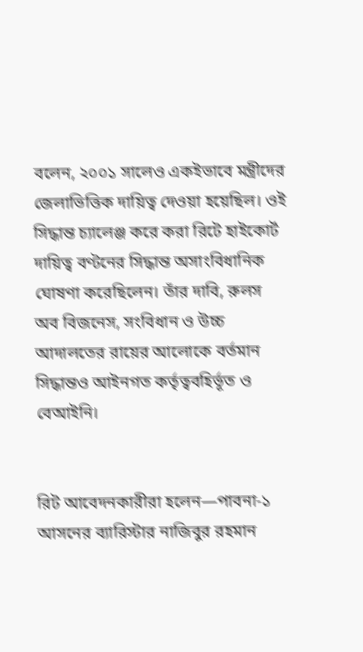বলেন, ২০০১ সালেও একইভাবে মন্ত্রীদের জেলাভিত্তিক দায়িত্ব দেওয়া হয়েছিল। ওই সিদ্ধান্ত চ্যালেঞ্জ করে করা রিটে হাইকোর্ট দায়িত্ব বণ্টনের সিদ্ধান্ত অসাংবিধানিক ঘোষণা করেছিলেন। তাঁর দাবি, রুলস অব বিজনেস, সংবিধান ও উচ্চ আদালতের রায়ের আলোকে বর্তমান সিদ্ধান্তও আইনগত কর্তৃত্ববহির্ভূত ও বেআইনি।


রিট আবেদনকারীরা হলেন—পাবনা-১ আসনের ব্যারিস্টার নাজিবুর রহমান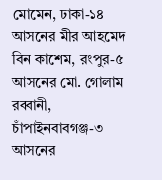মোমেন, ঢাকা-১৪ আসনের মীর আহমেদ বিন কাশেম, রংপুর-৫ আসনের মো. গোলাম রব্বানী, চাঁপাইনবাবগঞ্জ-৩ আসনের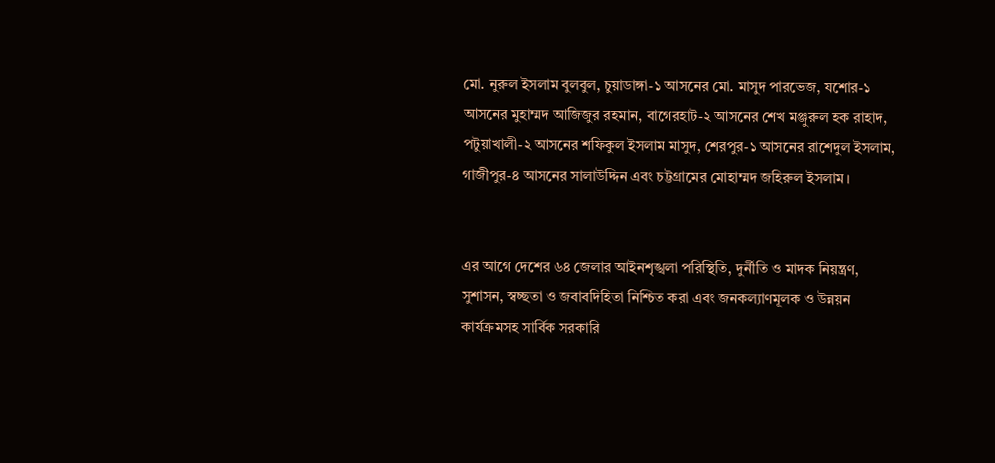মো. নুরুল ইসলাম বুলবুল, চুয়াডাঙ্গা-১ আসনের মো. মাসুদ পারভেজ, যশোর-১ আসনের মুহাম্মদ আজিজুর রহমান, বাগেরহাট-২ আসনের শেখ মঞ্জুরুল হক রাহাদ, পটুয়াখালী-২ আসনের শফিকুল ইসলাম মাসুদ, শেরপুর-১ আসনের রাশেদুল ইসলাম, গাজীপুর-৪ আসনের সালাউদ্দিন এবং চট্টগ্রামের মোহাম্মদ জহিরুল ইসলাম।


এর আগে দেশের ৬৪ জেলার আইনশৃঙ্খলা পরিস্থিতি, দুর্নীতি ও মাদক নিয়ন্ত্রণ, সুশাসন, স্বচ্ছতা ও জবাবদিহিতা নিশ্চিত করা এবং জনকল্যাণমূলক ও উন্নয়ন কার্যক্রমসহ সার্বিক সরকারি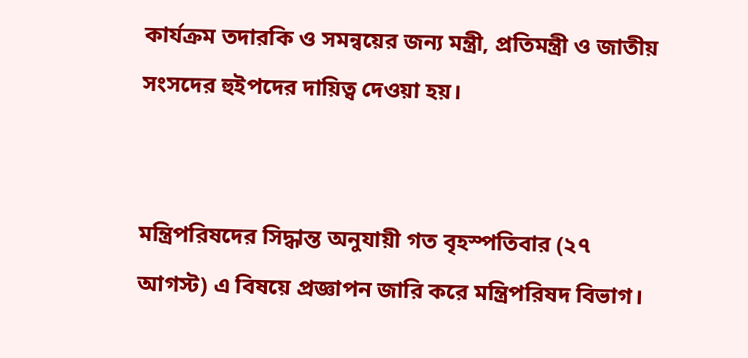কার্যক্রম তদারকি ও সমন্বয়ের জন্য মন্ত্রী, প্রতিমন্ত্রী ও জাতীয় সংসদের হুইপদের দায়িত্ব দেওয়া হয়।


মন্ত্রিপরিষদের সিদ্ধান্ত অনুযায়ী গত বৃহস্পতিবার (২৭ আগস্ট) এ বিষয়ে প্রজ্ঞাপন জারি করে মন্ত্রিপরিষদ বিভাগ।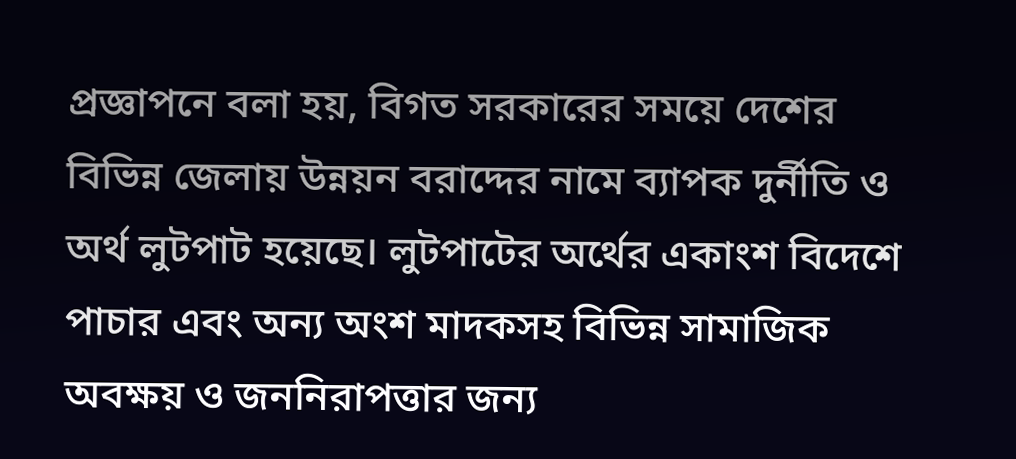প্রজ্ঞাপনে বলা হয়, বিগত সরকারের সময়ে দেশের বিভিন্ন জেলায় উন্নয়ন বরাদ্দের নামে ব্যাপক দুর্নীতি ও অর্থ লুটপাট হয়েছে। লুটপাটের অর্থের একাংশ বিদেশে পাচার এবং অন্য অংশ মাদকসহ বিভিন্ন সামাজিক অবক্ষয় ও জননিরাপত্তার জন্য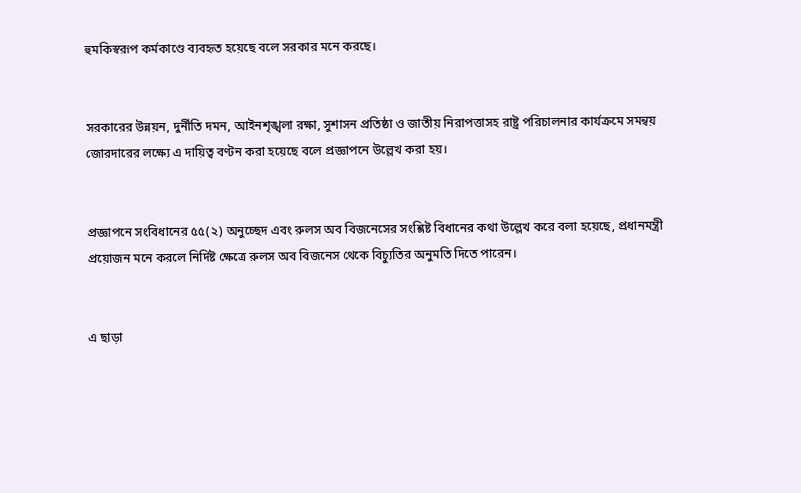হুমকিস্বরূপ কর্মকাণ্ডে ব্যবহৃত হয়েছে বলে সরকার মনে করছে।


সরকারের উন্নয়ন, দুর্নীতি দমন, আইনশৃঙ্খলা রক্ষা, সুশাসন প্রতিষ্ঠা ও জাতীয় নিরাপত্তাসহ রাষ্ট্র পরিচালনার কার্যক্রমে সমন্বয় জোরদারের লক্ষ্যে এ দায়িত্ব বণ্টন করা হয়েছে বলে প্রজ্ঞাপনে উল্লেখ করা হয়।


প্রজ্ঞাপনে সংবিধানের ৫৫(২) অনুচ্ছেদ এবং রুলস অব বিজনেসের সংশ্লিষ্ট বিধানের কথা উল্লেখ করে বলা হয়েছে, প্রধানমন্ত্রী প্রয়োজন মনে করলে নির্দিষ্ট ক্ষেত্রে রুলস অব বিজনেস থেকে বিচ্যুতির অনুমতি দিতে পারেন।


এ ছাড়া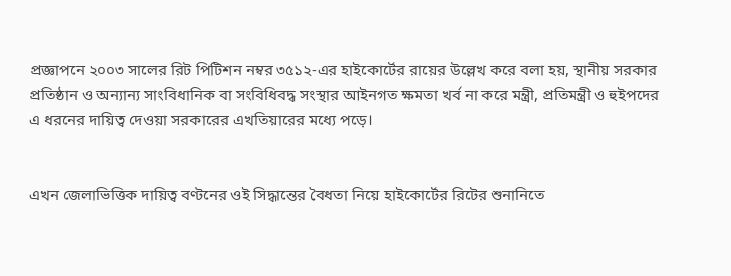প্রজ্ঞাপনে ২০০৩ সালের রিট পিটিশন নম্বর ৩৫১২-এর হাইকোর্টের রায়ের উল্লেখ করে বলা হয়, স্থানীয় সরকার প্রতিষ্ঠান ও অন্যান্য সাংবিধানিক বা সংবিধিবদ্ধ সংস্থার আইনগত ক্ষমতা খর্ব না করে মন্ত্রী, প্রতিমন্ত্রী ও হুইপদের এ ধরনের দায়িত্ব দেওয়া সরকারের এখতিয়ারের মধ্যে পড়ে।


এখন জেলাভিত্তিক দায়িত্ব বণ্টনের ওই সিদ্ধান্তের বৈধতা নিয়ে হাইকোর্টের রিটের শুনানিতে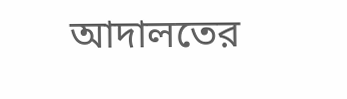আদালতের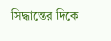সিদ্ধান্তের দিকে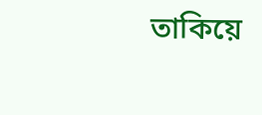তাকিয়ে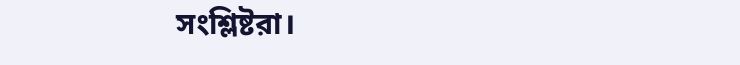সংশ্লিষ্টরা।